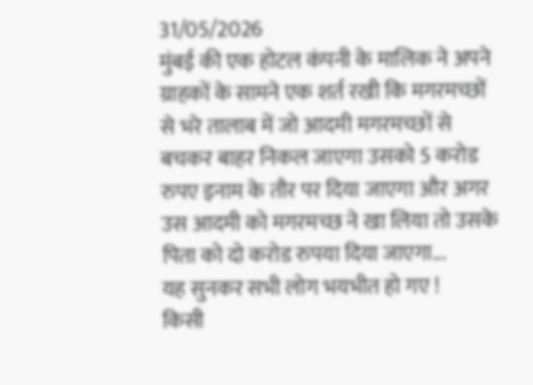31/05/2026
मुंबई की एक होटल कंपनी के मालिक ने अपने ग्राहकों के सामने एक शर्त रखी कि मगरमच्छों से भरे तालाब में जो आदमी मगरमच्छों से बचकर बाहर निकल जाएगा उसको 5 करोड रुपए इनाम के तौर पर दिया जाएगा और अगर उस आदमी को मगरमच्छ ने खा लिया तो उसके पिता को दो करोड रुपया दिया जाएगा...
यह सुनकर सभी लोग भयभीत हो गए !
किसी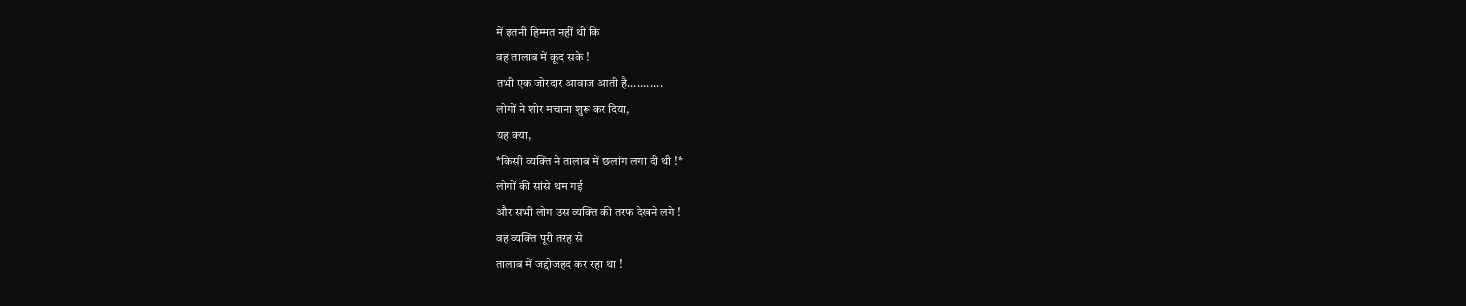में इतनी हिम्मत नहीं थी कि
वह तालाब में कूद सके !
तभी एक जोरदार आवाज आती है...........
लोगों ने शोर मचाना शुरू कर दिया,
यह क्या,
*किसी व्यक्ति ने तालाब में छलांग लगा दी थी !*
लोगों की सांसे थम गई
और सभी लोग उस व्यक्ति की तरफ देखने लगे !
वह व्यक्ति पूरी तरह से
तालाब में जद्दोजहद कर रहा था !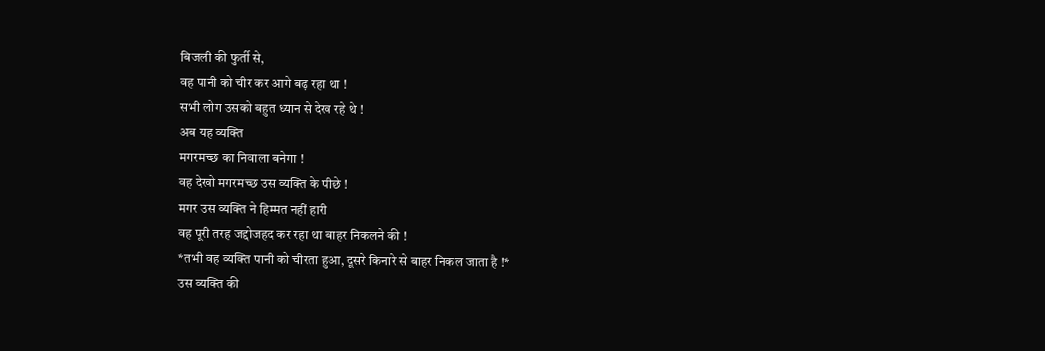बिजली की फुर्ती से,
वह पानी को चीर कर आगे बढ़ रहा था !
सभी लोग उसको बहुत ध्यान से देख रहे थे !
अब यह व्यक्ति
मगरमच्छ का निवाला बनेगा !
वह देखो मगरमच्छ उस व्यक्ति के पीछे !
मगर उस व्यक्ति ने हिम्मत नहीं हारी
वह पूरी तरह जद्दोजहद कर रहा था बाहर निकलने की !
*तभी वह व्यक्ति पानी को चीरता हुआ, दूसरे किनारे से बाहर निकल जाता है !*
उस व्यक्ति की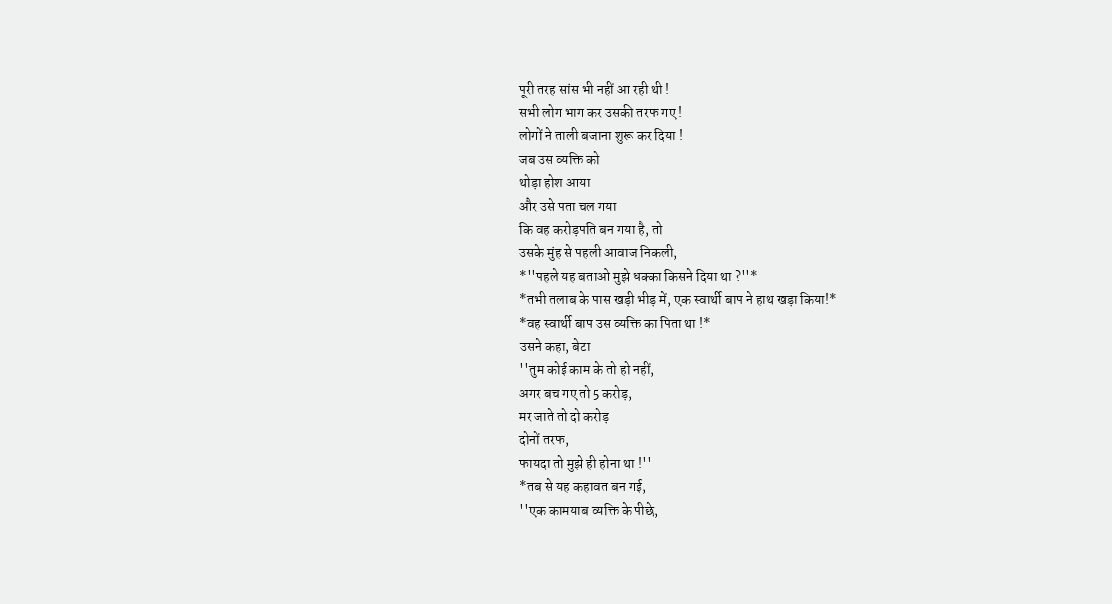पूरी तरह सांस भी नहीं आ रही थी !
सभी लोग भाग कर उसकी तरफ गए !
लोगों ने ताली बजाना शुरू कर दिया !
जब उस व्यक्ति को
थोड़ा होश आया
और उसे पता चल गया
कि वह करोड़पति बन गया है, तो
उसके मुंह से पहली आवाज निकली,
*''पहले यह बताओ मुझे धक्का किसने दिया था ?''*
*तभी तलाब के पास खड़ी भीड़ में, एक स्वार्थी बाप ने हाथ खड़ा किया!*
*वह स्वार्थी बाप उस व्यक्ति का पिता था !*
उसने कहा, बेटा
''तुम कोई काम के तो हो नहीं,
अगर बच गए तो 5 करोड़,
मर जाते तो दो करोड़
दोनों तरफ,
फायदा तो मुझे ही होना था !''
*तब से यह कहावत बन गई,
''एक कामयाब व्यक्ति के पीछे,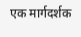एक मार्गदर्शक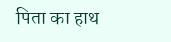पिता का हाथ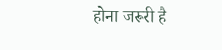होना जरूरी है